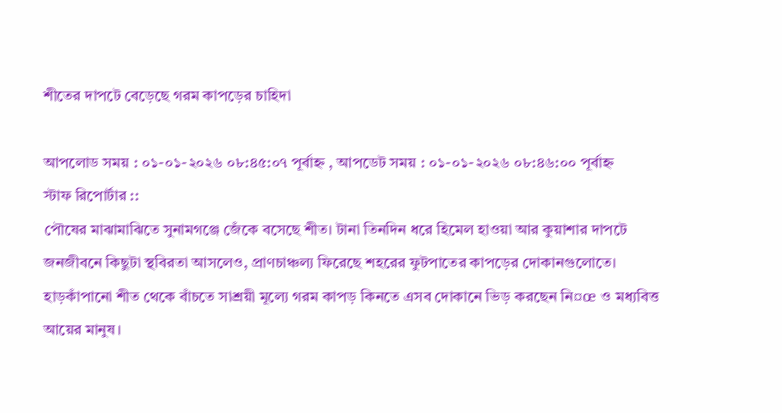শীতের দাপটে বেড়েছে গরম কাপড়ের চাহিদা

আপলোড সময় : ০১-০১-২০২৬ ০৮:৪৫:০৭ পূর্বাহ্ন , আপডেট সময় : ০১-০১-২০২৬ ০৮:৪৬:০০ পূর্বাহ্ন
স্টাফ রিপোর্টার ::
পৌষের মাঝামাঝিতে সুনামগঞ্জে জেঁকে বসেছে শীত। টানা তিনদিন ধরে হিমেল হাওয়া আর কুয়াশার দাপটে জনজীবনে কিছুটা স্থবিরতা আসলেও, প্রাণচাঞ্চল্য ফিরেছে শহরের ফুটপাতের কাপড়ের দোকানগুলোতে। হাড়কাঁপানো শীত থেকে বাঁচতে সাশ্রয়ী মূল্যে গরম কাপড় কিনতে এসব দোকানে ভিড় করছেন নি¤œ ও মধ্যবিত্ত আয়ের মানুষ।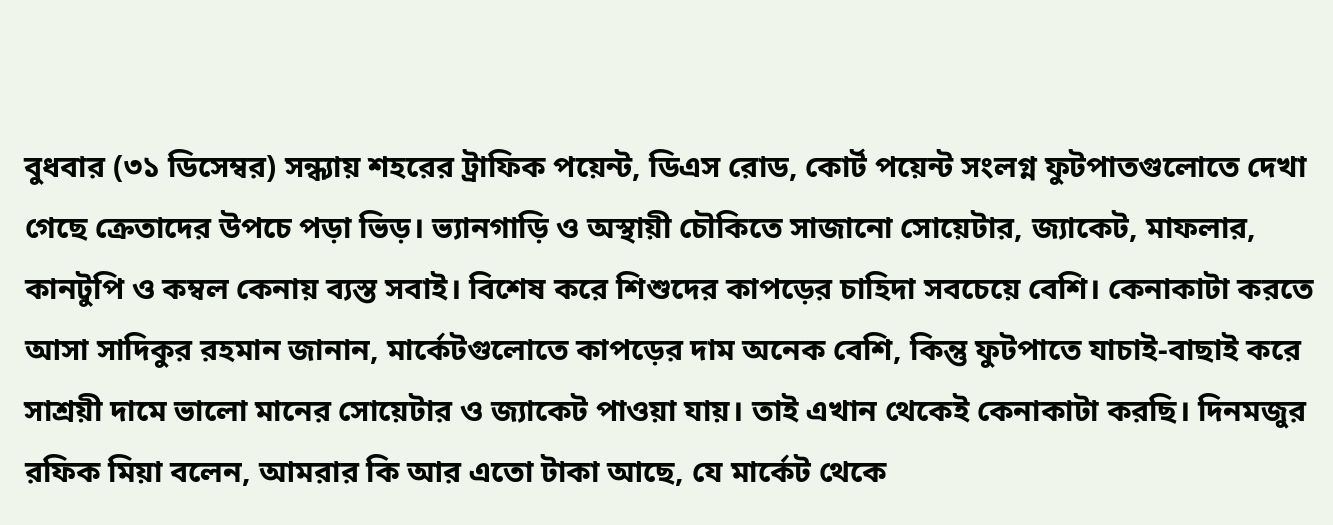বুধবার (৩১ ডিসেম্বর) সন্ধ্যায় শহরের ট্রাফিক পয়েন্ট, ডিএস রোড, কোর্ট পয়েন্ট সংলগ্ন ফুটপাতগুলোতে দেখা গেছে ক্রেতাদের উপচে পড়া ভিড়। ভ্যানগাড়ি ও অস্থায়ী চৌকিতে সাজানো সোয়েটার, জ্যাকেট, মাফলার, কানটুপি ও কম্বল কেনায় ব্যস্ত সবাই। বিশেষ করে শিশুদের কাপড়ের চাহিদা সবচেয়ে বেশি। কেনাকাটা করতে আসা সাদিকুর রহমান জানান, মার্কেটগুলোতে কাপড়ের দাম অনেক বেশি, কিন্তু ফুটপাতে যাচাই-বাছাই করে সাশ্রয়ী দামে ভালো মানের সোয়েটার ও জ্যাকেট পাওয়া যায়। তাই এখান থেকেই কেনাকাটা করছি। দিনমজুর রফিক মিয়া বলেন, আমরার কি আর এতো টাকা আছে, যে মার্কেট থেকে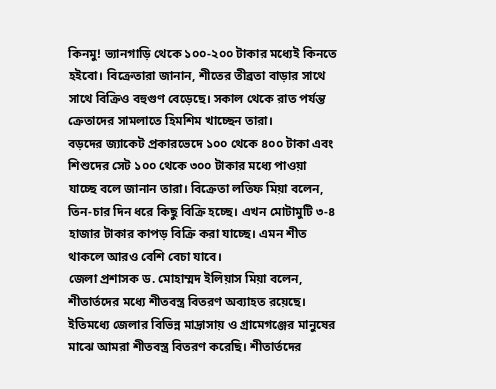কিনমু! ভ্যানগাড়ি থেকে ১০০-২০০ টাকার মধ্যেই কিনতে হইবো। বিক্রেতারা জানান, শীতের তীব্রতা বাড়ার সাথে সাথে বিক্রিও বহুগুণ বেড়েছে। সকাল থেকে রাত পর্যন্ত ক্রেতাদের সামলাতে হিমশিম খাচ্ছেন তারা।
বড়দের জ্যাকেট প্রকারভেদে ১০০ থেকে ৪০০ টাকা এবং শিশুদের সেট ১০০ থেকে ৩০০ টাকার মধ্যে পাওয়া যাচ্ছে বলে জানান তারা। বিক্রেতা লতিফ মিয়া বলেন, তিন-চার দিন ধরে কিছু বিক্রি হচ্ছে। এখন মোটামুটি ৩-৪ হাজার টাকার কাপড় বিক্রি করা যাচ্ছে। এমন শীত থাকলে আরও বেশি বেচা যাবে।
জেলা প্রশাসক ড. মোহাম্মদ ইলিয়াস মিয়া বলেন, শীতার্তদের মধ্যে শীতবস্ত্র বিতরণ অব্যাহত রয়েছে। ইতিমধ্যে জেলার বিভিন্ন মাদ্রাসায় ও গ্রামেগঞ্জের মানুষের মাঝে আমরা শীতবস্ত্র বিতরণ করেছি। শীতার্তদের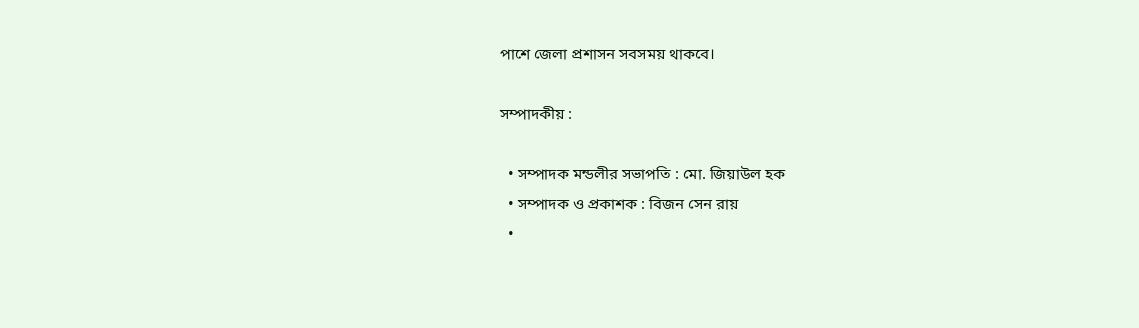পাশে জেলা প্রশাসন সবসময় থাকবে।

সম্পাদকীয় :

  • সম্পাদক মন্ডলীর সভাপতি : মো. জিয়াউল হক
  • সম্পাদক ও প্রকাশক : বিজন সেন রায়
  •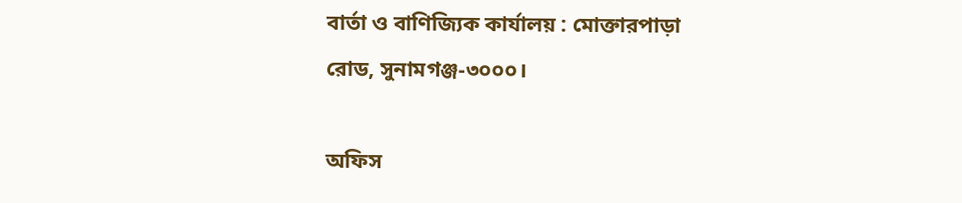বার্তা ও বাণিজ্যিক কার্যালয় : মোক্তারপাড়া রোড, সুনামগঞ্জ-৩০০০।

অফিস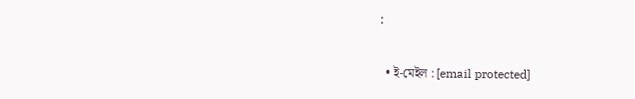:

  • ই-মেইল : [email protected]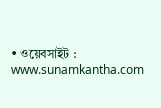• ওয়েবসাইট : www.sunamkantha.com